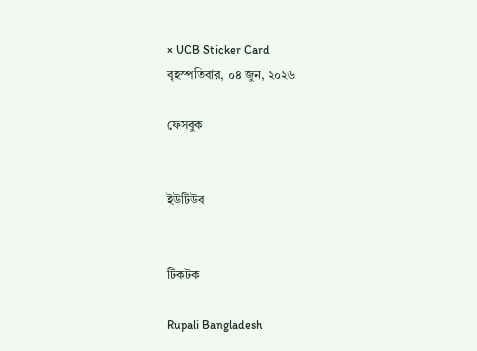× UCB Sticker Card
বৃহস্পতিবার, ০৪ জুন, ২০২৬

ফেসবুক


ইউটিউব


টিকটক

Rupali Bangladesh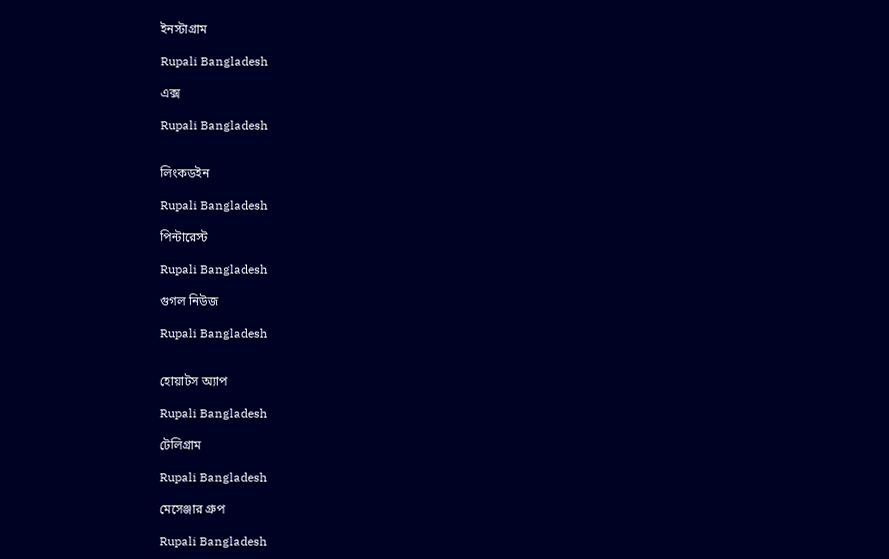ইনস্টাগ্রাম

Rupali Bangladesh

এক্স

Rupali Bangladesh


লিংকডইন

Rupali Bangladesh

পিন্টারেস্ট

Rupali Bangladesh

গুগল নিউজ

Rupali Bangladesh


হোয়াটস অ্যাপ

Rupali Bangladesh

টেলিগ্রাম

Rupali Bangladesh

মেসেঞ্জার গ্রুপ

Rupali Bangladesh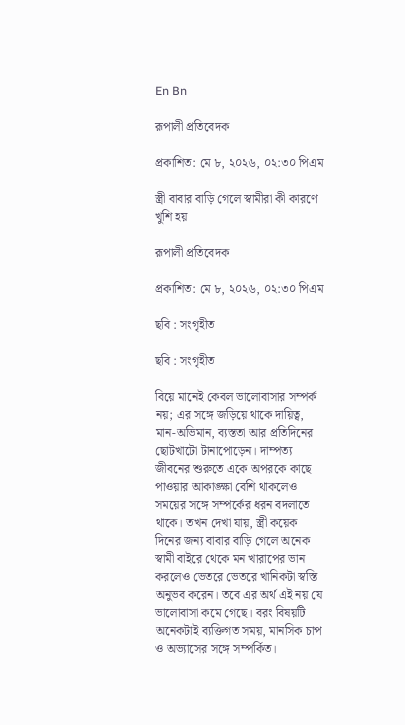En Bn

রূপালী প্রতিবেদক

প্রকাশিত: মে ৮, ২০২৬, ০২:৩০ পিএম

স্ত্রী বাবার বাড়ি গেলে স্বামীরা কী কারণে খুশি হয়

রূপালী প্রতিবেদক

প্রকাশিত: মে ৮, ২০২৬, ০২:৩০ পিএম

ছবি : সংগৃহীত

ছবি : সংগৃহীত

বিয়ে মানেই কেবল ভালোবাসার সম্পর্ক নয়; এর সঙ্গে জড়িয়ে থাকে দায়িত্ব, মান-অভিমান, ব্যস্ততা আর প্রতিদিনের ছোটখাটো টানাপোড়েন। দাম্পত্য জীবনের শুরুতে একে অপরকে কাছে পাওয়ার আকাঙ্ক্ষা বেশি থাকলেও সময়ের সঙ্গে সম্পর্কের ধরন বদলাতে থাকে। তখন দেখা যায়, স্ত্রী কয়েক দিনের জন্য বাবার বাড়ি গেলে অনেক স্বামী বাইরে থেকে মন খারাপের ভান করলেও ভেতরে ভেতরে খানিকটা স্বস্তি অনুভব করেন। তবে এর অর্থ এই নয় যে ভালোবাসা কমে গেছে। বরং বিষয়টি অনেকটাই ব্যক্তিগত সময়, মানসিক চাপ ও অভ্যাসের সঙ্গে সম্পর্কিত।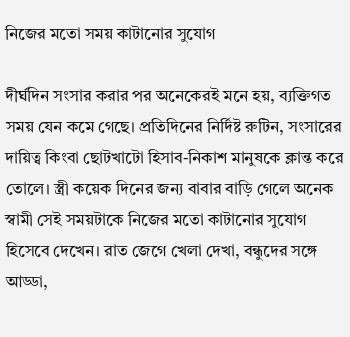নিজের মতো সময় কাটানোর সুযোগ

দীর্ঘদিন সংসার করার পর অনেকেরই মনে হয়, ব্যক্তিগত সময় যেন কমে গেছে। প্রতিদিনের নির্দিষ্ট রুটিন, সংসারের দায়িত্ব কিংবা ছোটখাটো হিসাব-নিকাশ মানুষকে ক্লান্ত করে তোলে। স্ত্রী কয়েক দিনের জন্য বাবার বাড়ি গেলে অনেক স্বামী সেই সময়টাকে নিজের মতো কাটানোর সুযোগ হিসেবে দেখেন। রাত জেগে খেলা দেখা, বন্ধুদের সঙ্গে আড্ডা,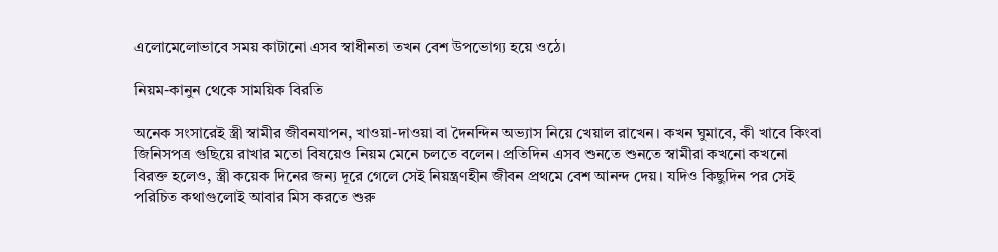এলোমেলোভাবে সময় কাটানো এসব স্বাধীনতা তখন বেশ উপভোগ্য হয়ে ওঠে।

নিয়ম-কানুন থেকে সাময়িক বিরতি

অনেক সংসারেই স্ত্রী স্বামীর জীবনযাপন, খাওয়া-দাওয়া বা দৈনন্দিন অভ্যাস নিয়ে খেয়াল রাখেন। কখন ঘুমাবে, কী খাবে কিংবা জিনিসপত্র গুছিয়ে রাখার মতো বিষয়েও নিয়ম মেনে চলতে বলেন। প্রতিদিন এসব শুনতে শুনতে স্বামীরা কখনো কখনো বিরক্ত হলেও, স্ত্রী কয়েক দিনের জন্য দূরে গেলে সেই নিয়ন্ত্রণহীন জীবন প্রথমে বেশ আনন্দ দেয়। যদিও কিছুদিন পর সেই পরিচিত কথাগুলোই আবার মিস করতে শুরু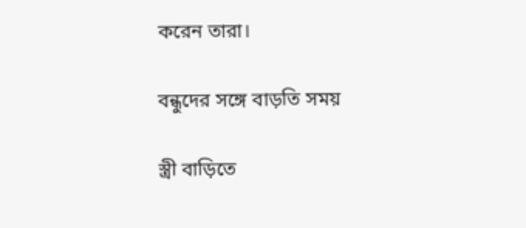করেন তারা।

বন্ধুদের সঙ্গে বাড়তি সময়

স্ত্রী বাড়িতে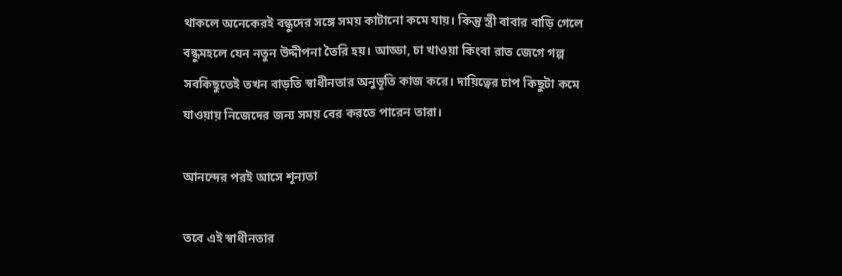থাকলে অনেকেরই বন্ধুদের সঙ্গে সময় কাটানো কমে যায়। কিন্তু স্ত্রী বাবার বাড়ি গেলে বন্ধুমহলে যেন নতুন উদ্দীপনা তৈরি হয়। আড্ডা, চা খাওয়া কিংবা রাত জেগে গল্প সবকিছুতেই তখন বাড়তি স্বাধীনতার অনুভূতি কাজ করে। দায়িত্বের চাপ কিছুটা কমে যাওয়ায় নিজেদের জন্য সময় বের করতে পারেন তারা।

আনন্দের পরই আসে শূন্যতা

তবে এই স্বাধীনতার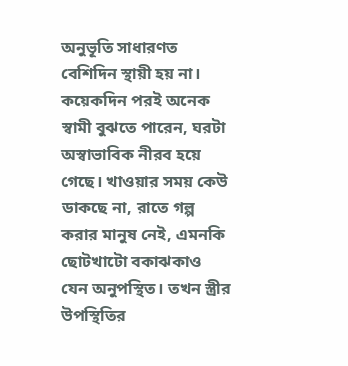অনুভূতি সাধারণত বেশিদিন স্থায়ী হয় না। কয়েকদিন পরই অনেক স্বামী বুঝতে পারেন, ঘরটা অস্বাভাবিক নীরব হয়ে গেছে। খাওয়ার সময় কেউ ডাকছে না, রাতে গল্প করার মানুষ নেই, এমনকি ছোটখাটো বকাঝকাও যেন অনুপস্থিত। তখন স্ত্রীর উপস্থিতির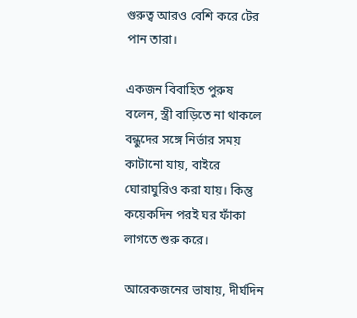গুরুত্ব আরও বেশি করে টের পান তারা।

একজন বিবাহিত পুরুষ বলেন, স্ত্রী বাড়িতে না থাকলে বন্ধুদের সঙ্গে নির্ভার সময় কাটানো যায়, বাইরে ঘোরাঘুরিও করা যায়। কিন্তু কয়েকদিন পরই ঘর ফাঁকা লাগতে শুরু করে।

আরেকজনের ভাষায়, দীর্ঘদিন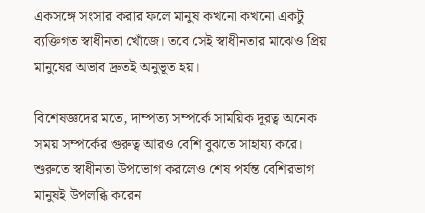একসঙ্গে সংসার করার ফলে মানুষ কখনো কখনো একটু ব্যক্তিগত স্বাধীনতা খোঁজে। তবে সেই স্বাধীনতার মাঝেও প্রিয় মানুষের অভাব দ্রুতই অনুভূত হয়।

বিশেষজ্ঞদের মতে, দাম্পত্য সম্পর্কে সাময়িক দূরত্ব অনেক সময় সম্পর্কের গুরুত্ব আরও বেশি বুঝতে সাহায্য করে। শুরুতে স্বাধীনতা উপভোগ করলেও শেষ পর্যন্ত বেশিরভাগ মানুষই উপলব্ধি করেন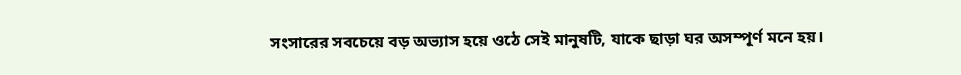সংসারের সবচেয়ে বড় অভ্যাস হয়ে ওঠে সেই মানুষটি, যাকে ছাড়া ঘর অসম্পূর্ণ মনে হয়।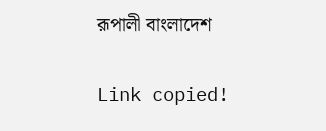রূপালী বাংলাদেশ

Link copied!